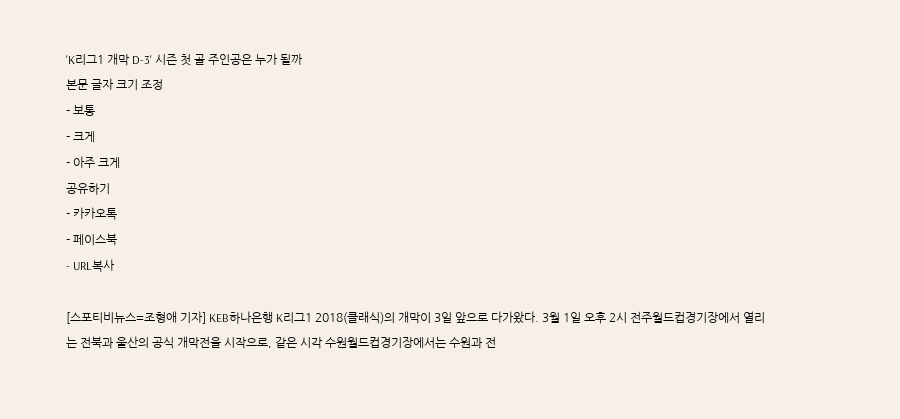'K리그1 개막 D-3' 시즌 첫 골 주인공은 누가 될까
본문 글자 크기 조정
- 보통
- 크게
- 아주 크게
공유하기
- 카카오톡
- 페이스북
- URL복사

[스포티비뉴스=조형애 기자] KEB하나은행 K리그1 2018(클래식)의 개막이 3일 앞으로 다가왔다. 3월 1일 오후 2시 전주월드컵경기장에서 열리는 전북과 울산의 공식 개막전을 시작으로, 같은 시각 수원월드컵경기장에서는 수원과 전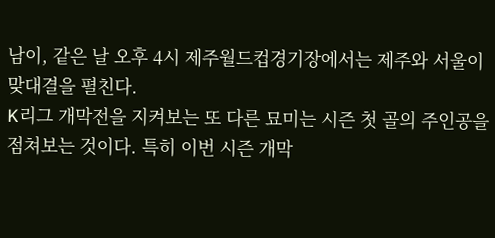남이, 같은 날 오후 4시 제주월드컵경기장에서는 제주와 서울이 맞대결을 펼친다.
K리그 개막전을 지켜보는 또 다른 묘미는 시즌 첫 골의 주인공을 점쳐보는 것이다. 특히 이번 시즌 개막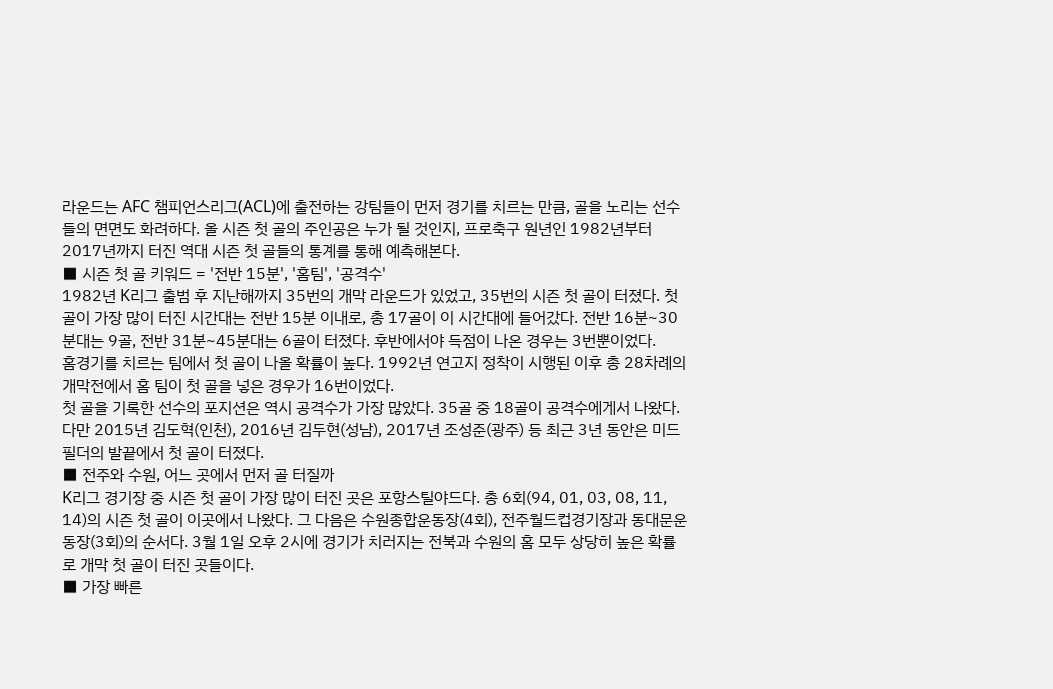라운드는 AFC 챔피언스리그(ACL)에 출전하는 강팀들이 먼저 경기를 치르는 만큼, 골을 노리는 선수들의 면면도 화려하다. 올 시즌 첫 골의 주인공은 누가 될 것인지, 프로축구 원년인 1982년부터 2017년까지 터진 역대 시즌 첫 골들의 통계를 통해 예측해본다.
■ 시즌 첫 골 키워드 = '전반 15분', '홈팀', '공격수'
1982년 K리그 출범 후 지난해까지 35번의 개막 라운드가 있었고, 35번의 시즌 첫 골이 터졌다. 첫 골이 가장 많이 터진 시간대는 전반 15분 이내로, 총 17골이 이 시간대에 들어갔다. 전반 16분~30분대는 9골, 전반 31분~45분대는 6골이 터졌다. 후반에서야 득점이 나온 경우는 3번뿐이었다.
홈경기를 치르는 팀에서 첫 골이 나올 확률이 높다. 1992년 연고지 정착이 시행된 이후 총 28차례의 개막전에서 홈 팀이 첫 골을 넣은 경우가 16번이었다.
첫 골을 기록한 선수의 포지션은 역시 공격수가 가장 많았다. 35골 중 18골이 공격수에게서 나왔다. 다만 2015년 김도혁(인천), 2016년 김두현(성남), 2017년 조성준(광주) 등 최근 3년 동안은 미드필더의 발끝에서 첫 골이 터졌다.
■ 전주와 수원, 어느 곳에서 먼저 골 터질까
K리그 경기장 중 시즌 첫 골이 가장 많이 터진 곳은 포항스틸야드다. 총 6회(94, 01, 03, 08, 11, 14)의 시즌 첫 골이 이곳에서 나왔다. 그 다음은 수원종합운동장(4회), 전주월드컵경기장과 동대문운동장(3회)의 순서다. 3월 1일 오후 2시에 경기가 치러지는 전북과 수원의 홈 모두 상당히 높은 확률로 개막 첫 골이 터진 곳들이다.
■ 가장 빠른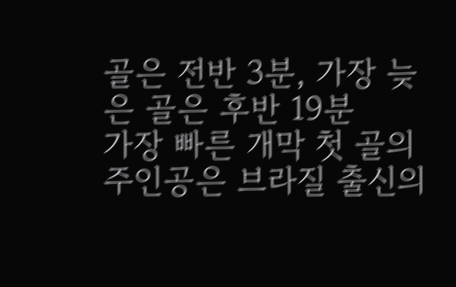골은 전반 3분, 가장 늦은 골은 후반 19분
가장 빠른 개막 첫 골의 주인공은 브라질 출신의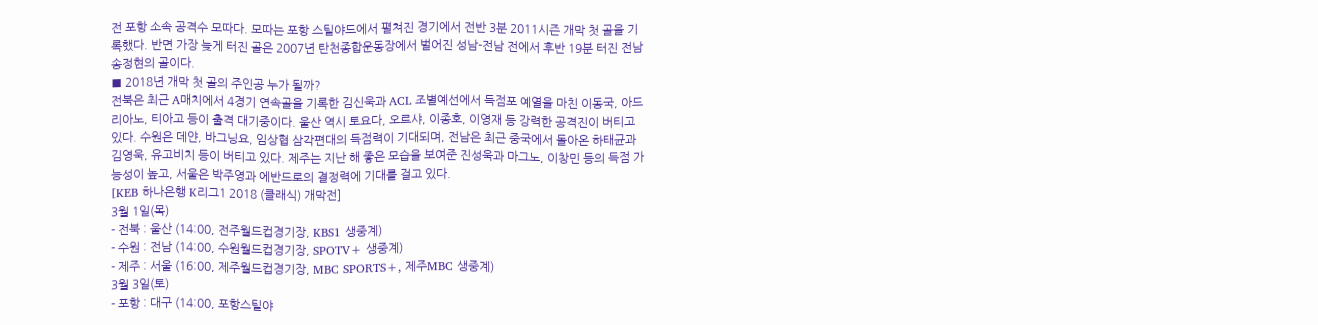전 포항 소속 공격수 모따다. 모따는 포항 스틸야드에서 펼쳐진 경기에서 전반 3분 2011시즌 개막 첫 골을 기록했다. 반면 가장 늦게 터진 골은 2007년 탄천종합운동장에서 벌어진 성남-전남 전에서 후반 19분 터진 전남 송정현의 골이다.
■ 2018년 개막 첫 골의 주인공 누가 될까?
전북은 최근 A매치에서 4경기 연속골을 기록한 김신욱과 ACL 조별예선에서 득점포 예열을 마친 이동국, 아드리아노, 티아고 등이 출격 대기중이다. 울산 역시 토요다, 오르샤, 이종호, 이영재 등 강력한 공격진이 버티고 있다. 수원은 데얀, 바그닝요, 임상협 삼각편대의 득점력이 기대되며, 전남은 최근 중국에서 돌아온 하태균과 김영욱, 유고비치 등이 버티고 있다. 제주는 지난 해 좋은 모습을 보여준 진성욱과 마그노, 이창민 등의 득점 가능성이 높고, 서울은 박주영과 에반드로의 결정력에 기대를 걸고 있다.
[KEB 하나은행 K리그1 2018 (클래식) 개막전]
3월 1일(목)
- 전북 : 울산 (14:00, 전주월드컵경기장, KBS1 생중계)
- 수원 : 전남 (14:00, 수원월드컵경기장, SPOTV+ 생중계)
- 제주 : 서울 (16:00, 제주월드컵경기장, MBC SPORTS+, 제주MBC 생중계)
3월 3일(토)
- 포항 : 대구 (14:00, 포항스틸야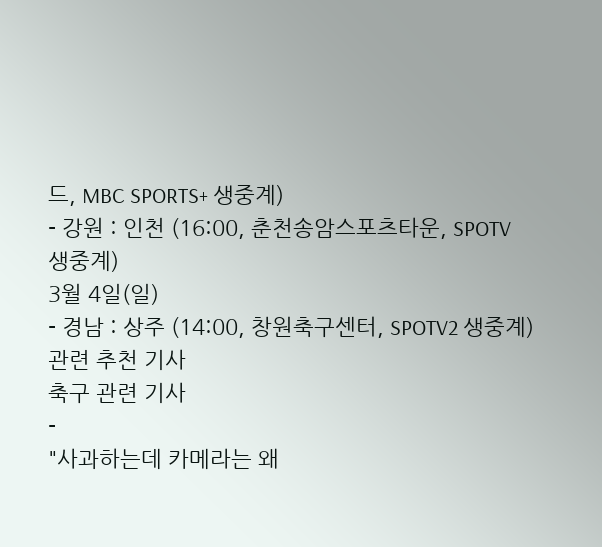드, MBC SPORTS+ 생중계)
- 강원 : 인천 (16:00, 춘천송암스포츠타운, SPOTV 생중계)
3월 4일(일)
- 경남 : 상주 (14:00, 창원축구센터, SPOTV2 생중계)
관련 추천 기사
축구 관련 기사
-
"사과하는데 카메라는 왜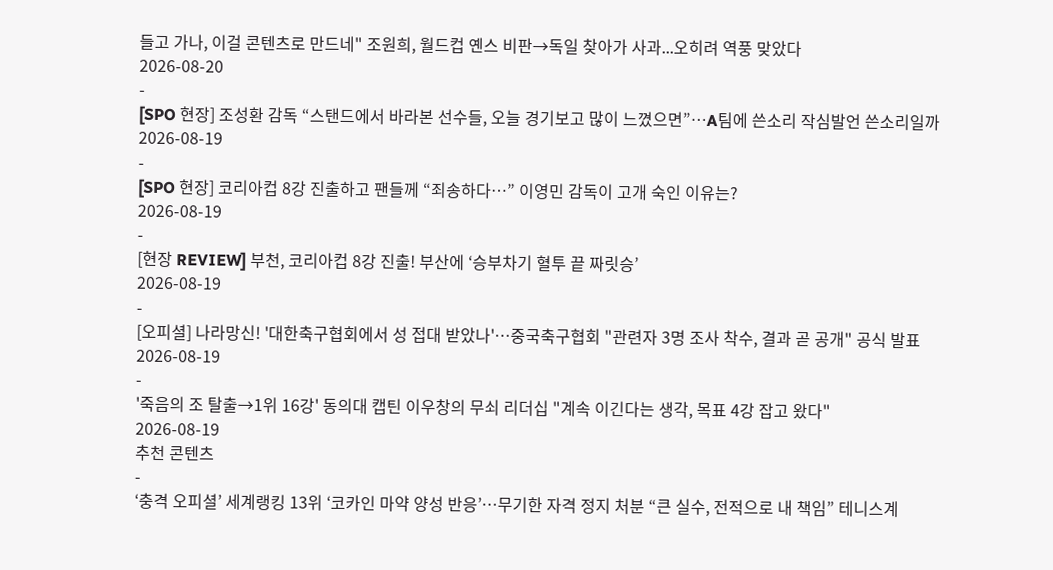들고 가나, 이걸 콘텐츠로 만드네" 조원희, 월드컵 옌스 비판→독일 찾아가 사과...오히려 역풍 맞았다
2026-08-20
-
[SPO 현장] 조성환 감독 “스탠드에서 바라본 선수들, 오늘 경기보고 많이 느꼈으면”…A팀에 쓴소리 작심발언 쓴소리일까
2026-08-19
-
[SPO 현장] 코리아컵 8강 진출하고 팬들께 “죄송하다…” 이영민 감독이 고개 숙인 이유는?
2026-08-19
-
[현장 REVIEW] 부천, 코리아컵 8강 진출! 부산에 ‘승부차기 혈투 끝 짜릿승’
2026-08-19
-
[오피셜] 나라망신! '대한축구협회에서 성 접대 받았나'…중국축구협회 "관련자 3명 조사 착수, 결과 곧 공개" 공식 발표
2026-08-19
-
'죽음의 조 탈출→1위 16강' 동의대 캡틴 이우창의 무쇠 리더십 "계속 이긴다는 생각, 목표 4강 잡고 왔다"
2026-08-19
추천 콘텐츠
-
‘충격 오피셜’ 세계랭킹 13위 ‘코카인 마약 양성 반응’…무기한 자격 정지 처분 “큰 실수, 전적으로 내 책임” 테니스계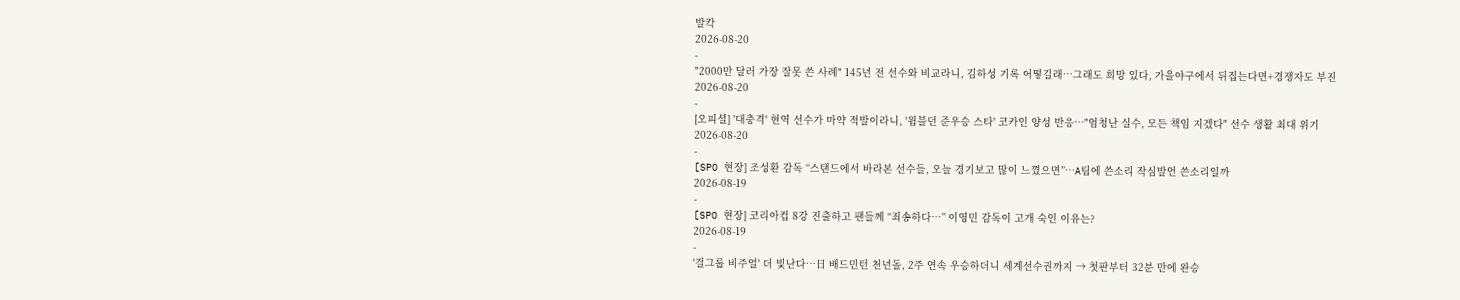발칵
2026-08-20
-
"2000만 달러 가장 잘못 쓴 사례" 145년 전 선수와 비교라니, 김하성 기록 어떻길래…그래도 희망 있다, 가을야구에서 뒤집는다면+경쟁자도 부진
2026-08-20
-
[오피셜] '대충격' 현역 선수가 마약 적발이라니, '윔블던 준우승 스타' 코카인 양성 반응…"엄청난 실수, 모든 책임 지겠다" 선수 생활 최대 위기
2026-08-20
-
[SPO 현장] 조성환 감독 “스탠드에서 바라본 선수들, 오늘 경기보고 많이 느꼈으면”…A팀에 쓴소리 작심발언 쓴소리일까
2026-08-19
-
[SPO 현장] 코리아컵 8강 진출하고 팬들께 “죄송하다…” 이영민 감독이 고개 숙인 이유는?
2026-08-19
-
'걸그룹 비주얼' 더 빛난다…日 배드민턴 천년돌, 2주 연속 우승하더니 세계선수권까지 → 첫판부터 32분 만에 완승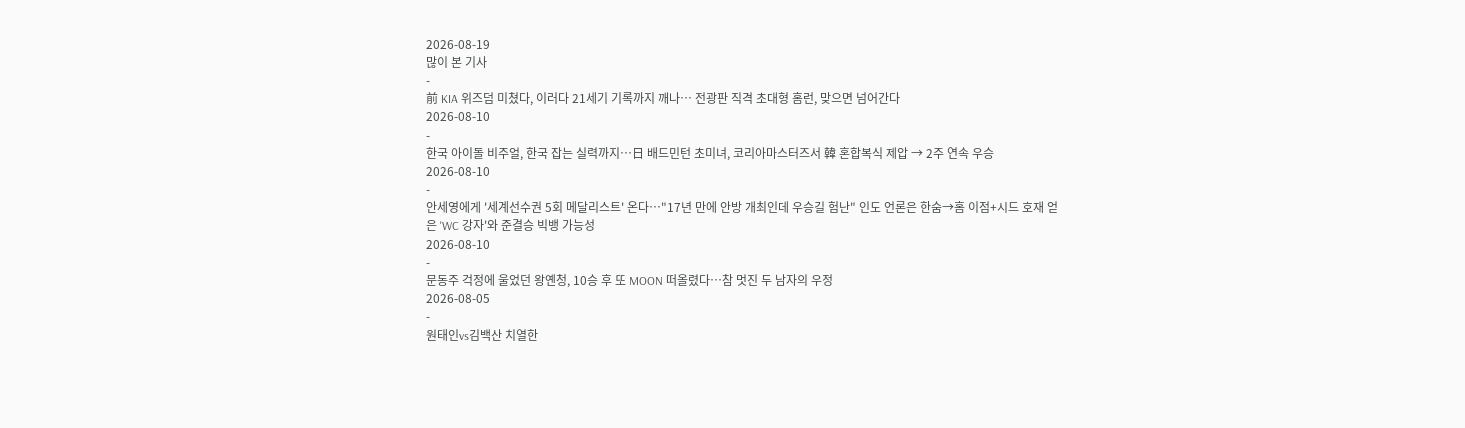2026-08-19
많이 본 기사
-
前 KIA 위즈덤 미쳤다, 이러다 21세기 기록까지 깨나… 전광판 직격 초대형 홈런, 맞으면 넘어간다
2026-08-10
-
한국 아이돌 비주얼, 한국 잡는 실력까지…日 배드민턴 초미녀, 코리아마스터즈서 韓 혼합복식 제압 → 2주 연속 우승
2026-08-10
-
안세영에게 '세계선수권 5회 메달리스트' 온다…"17년 만에 안방 개최인데 우승길 험난" 인도 언론은 한숨→홈 이점+시드 호재 얻은 'WC 강자'와 준결승 빅뱅 가능성
2026-08-10
-
문동주 걱정에 울었던 왕옌청, 10승 후 또 MOON 떠올렸다…참 멋진 두 남자의 우정
2026-08-05
-
원태인vs김백산 치열한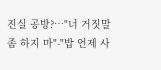진실 공방?…"너 거짓말 좀 하지 마"-"밥 언제 사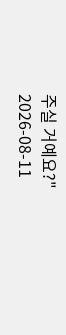주실 거예요?"
2026-08-11